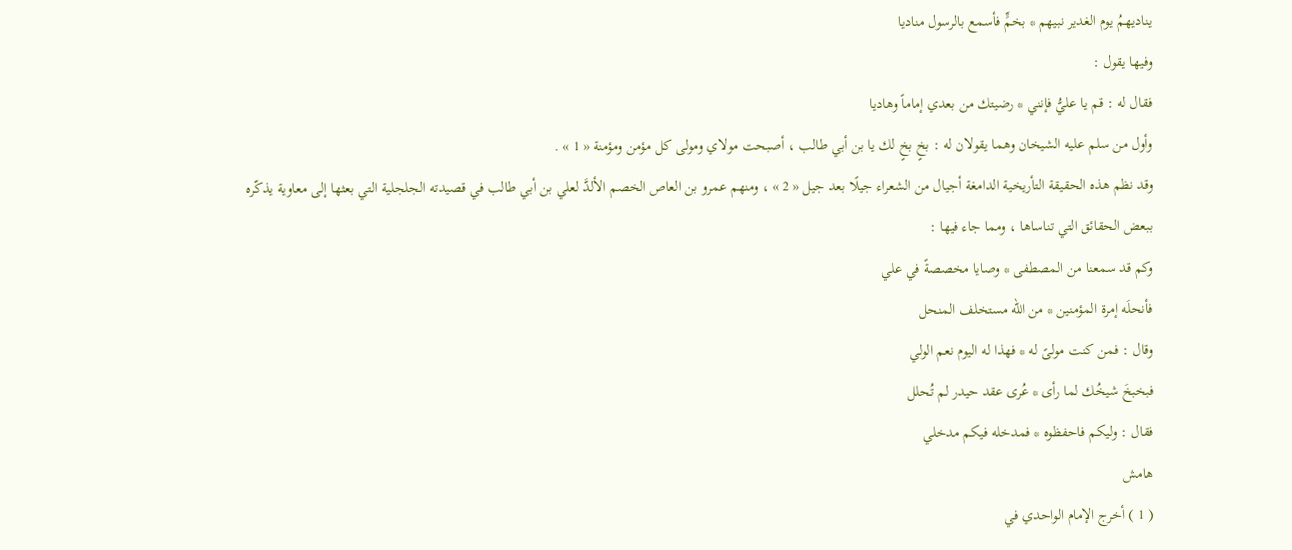يناديهمُ يوم الغدير نبيهم * بخمٍّ فأسمع بالرسول مناديا
وفيها يقول :
فقال له : قم يا عليُّ فإنني * رضيتك من بعدي إماماً وهاديا
وأول من سلم عليه الشيخان وهما يقولان له : بخٍ بخٍ لك يا بن أبي طالب ، أصبحت مولاي ومولى كل مؤمن ومؤمنة « 1 » .
وقد نظم هذه الحقيقة التأريخية الدامغة أجيال من الشعراء جيلًا بعد جيل « 2 » ، ومنهم عمرو بن العاص الخصم الألدَّ لعلي بن أبي طالب في قصيدته الجلجلية التي بعثها إلى معاوية يذكّره ببعض الحقائق التي تناساها ، ومما جاء فيها :
وكم قد سمعنا من المصطفى * وصايا مخصصةً في علي
فأنحلَه إمرة المؤمنين * من الله مستخلف المنحل
وقال : فمن كنت مولىً له * فهذا له اليوم نعم الولي
فبخبخَ شيخُك لما رأى * عُرى عقد حيدر لم تُحلل
فقال : وليكم فاحفظوه * فمدخله فيكم مدخلي
هامش
( 1 ) أخرج الإمام الواحدي في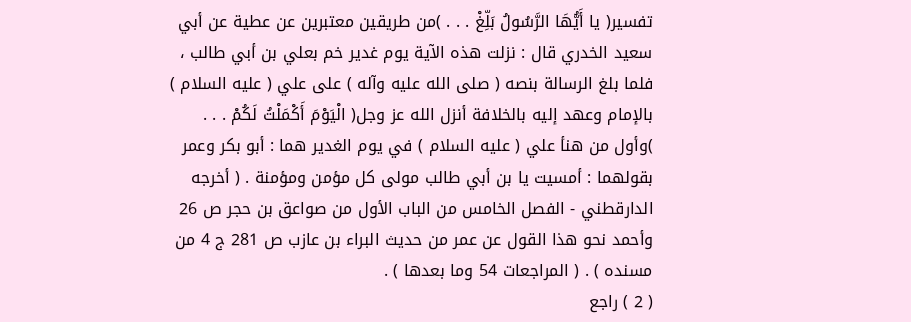تفسير( يا أَيُّهَا الرَّسُولُ بَلِّغْ . . . )من طريقين معتبرين عن عطية عن أبي سعيد الخدري قال : نزلت هذه الآية يوم غدير خم بعلي بن أبي طالب ، فلما بلغ الرسالة بنصه ( صلى الله عليه وآله ) على علي ( عليه السلام ) بالإمام وعهد إليه بالخلافة أنزل الله عز وجل( الْيَوْمَ أَكْمَلْتُ لَكُمْ . . . )وأول من هنأ علي ( عليه السلام ) في يوم الغدير هما : أبو بكر وعمر بقولهما : أمسيت يا بن أبي طالب مولى كل مؤمن ومؤمنة . ( أخرجه الدارقطني - الفصل الخامس من الباب الأول من صواعق بن حجر ص 26 وأحمد نحو هذا القول عن عمر من حديث البراء بن عازب ص 281 ج 4 من مسنده ) . ( المراجعات 54 وما بعدها ) .
( 2 ) راجع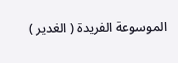الموسوعة الفريدة ( الغدير )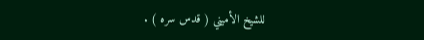للشيخ الأميني ( قدس سره ) .